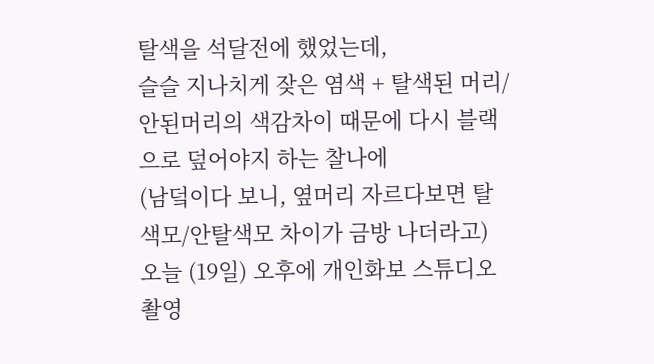탈색을 석달전에 했었는데,
슬슬 지나치게 잦은 염색 + 탈색된 머리/안된머리의 색감차이 때문에 다시 블랙으로 덮어야지 하는 찰나에
(남덬이다 보니, 옆머리 자르다보면 탈색모/안탈색모 차이가 금방 나더라고)
오늘 (19일) 오후에 개인화보 스튜디오 촬영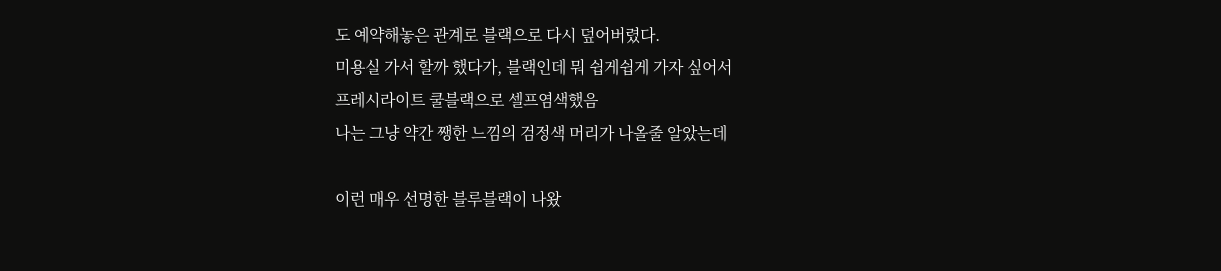도 예약해놓은 관계로 블랙으로 다시 덮어버렸다.
미용실 가서 할까 했다가, 블랙인데 뭐 쉽게쉽게 가자 싶어서
프레시라이트 쿨블랙으로 셀프염색했음
나는 그냥 약간 쨍한 느낌의 검정색 머리가 나올줄 알았는데

이런 매우 선명한 블루블랙이 나왔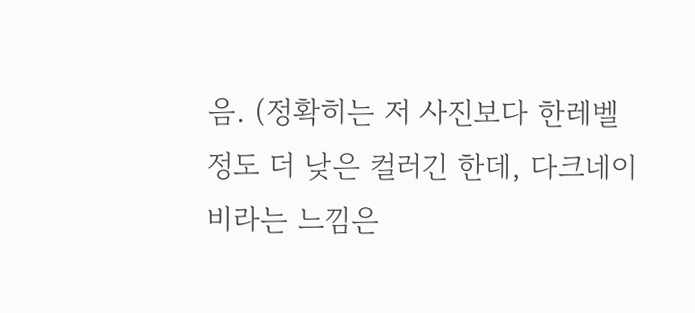음. (정확히는 저 사진보다 한레벨 정도 더 낮은 컬러긴 한데, 다크네이비라는 느낌은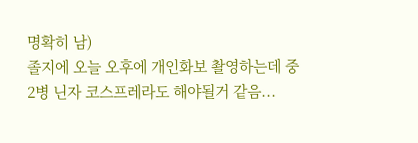명확히 남)
졸지에 오늘 오후에 개인화보 촬영하는데 중2병 닌자 코스프레라도 해야될거 같음...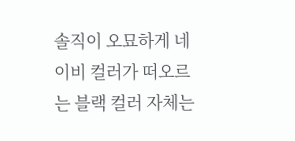솔직이 오묘하게 네이비 컬러가 떠오르는 블랙 컬러 자체는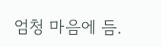엄청 마음에 듬.